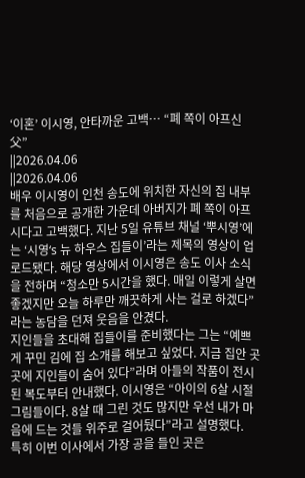‘이혼’ 이시영, 안타까운 고백… “폐 쪽이 아프신 父”
||2026.04.06
||2026.04.06
배우 이시영이 인천 송도에 위치한 자신의 집 내부를 처음으로 공개한 가운데 아버지가 폐 쪽이 아프시다고 고백했다. 지난 5일 유튜브 채널 ‘뿌시영’에는 ‘시영‘s 뉴 하우스 집들이’라는 제목의 영상이 업로드됐다. 해당 영상에서 이시영은 송도 이사 소식을 전하며 “청소만 5시간을 했다. 매일 이렇게 살면 좋겠지만 오늘 하루만 깨끗하게 사는 걸로 하겠다”라는 농담을 던져 웃음을 안겼다.
지인들을 초대해 집들이를 준비했다는 그는 “예쁘게 꾸민 김에 집 소개를 해보고 싶었다. 지금 집안 곳곳에 지인들이 숨어 있다”라며 아들의 작품이 전시된 복도부터 안내했다. 이시영은 “아이의 6살 시절 그림들이다. 8살 때 그린 것도 많지만 우선 내가 마음에 드는 것들 위주로 걸어뒀다”라고 설명했다.
특히 이번 이사에서 가장 공을 들인 곳은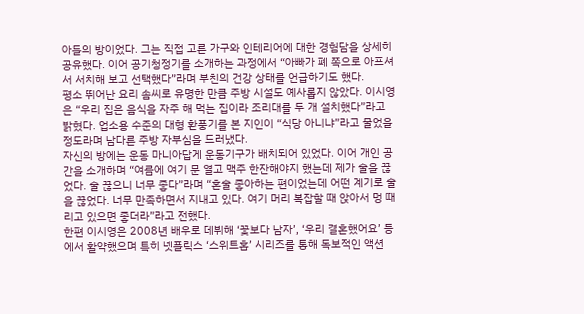아들의 방이었다. 그는 직접 고른 가구와 인테리어에 대한 경험담을 상세히 공유했다. 이어 공기청정기를 소개하는 과정에서 “아빠가 폐 쪽으로 아프셔서 서치해 보고 선택했다”라며 부친의 건강 상태를 언급하기도 했다.
평소 뛰어난 요리 솜씨로 유명한 만큼 주방 시설도 예사롭지 않았다. 이시영은 “우리 집은 음식을 자주 해 먹는 집이라 조리대를 두 개 설치했다”라고 밝혔다. 업소용 수준의 대형 환풍기를 본 지인이 “식당 아니냐”라고 물었을 정도라며 남다른 주방 자부심을 드러냈다.
자신의 방에는 운동 마니아답게 운동기구가 배치되어 있었다. 이어 개인 공간을 소개하며 “여름에 여기 문 열고 맥주 한잔해야지 했는데 제가 술을 끊었다. 술 끊으니 너무 좋다”라며 “혼술 좋아하는 편이었는데 어떤 계기로 술을 끊었다. 너무 만족하면서 지내고 있다. 여기 머리 복잡할 때 앉아서 멍 때리고 있으면 좋더라”라고 전했다.
한편 이시영은 2008년 배우로 데뷔해 ‘꽃보다 남자’, ‘우리 결혼했어요’ 등에서 활약했으며 특히 넷플릭스 ‘스위트홈’ 시리즈를 통해 독보적인 액션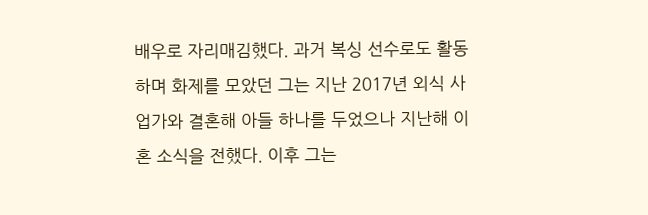배우로 자리매김했다. 과거 복싱 선수로도 활동하며 화제를 모았던 그는 지난 2017년 외식 사업가와 결혼해 아들 하나를 두었으나 지난해 이혼 소식을 전했다. 이후 그는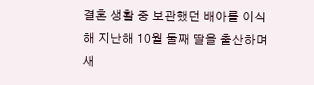결혼 생활 중 보관했던 배아를 이식해 지난해 10월 둘째 딸을 출산하며 새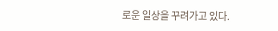로운 일상을 꾸려가고 있다.